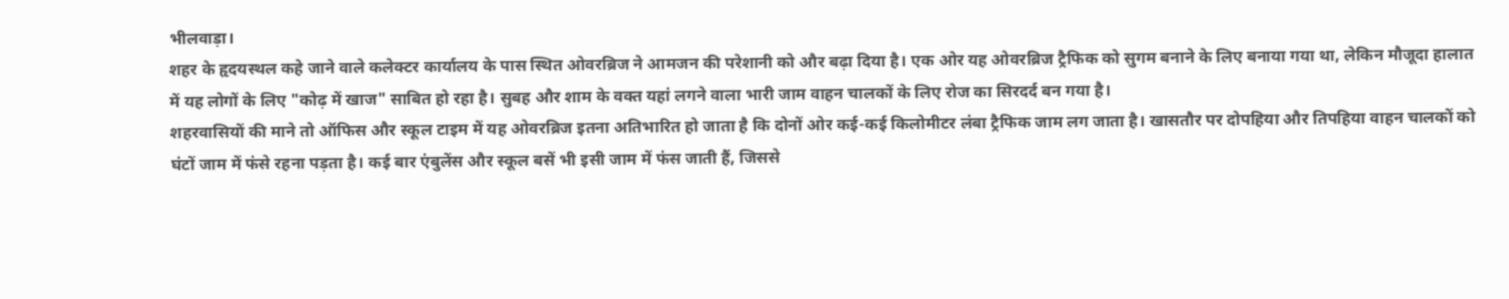भीलवाड़ा।
शहर के हृदयस्थल कहे जाने वाले कलेक्टर कार्यालय के पास स्थित ओवरब्रिज ने आमजन की परेशानी को और बढ़ा दिया है। एक ओर यह ओवरब्रिज ट्रैफिक को सुगम बनाने के लिए बनाया गया था, लेकिन मौजूदा हालात में यह लोगों के लिए "कोढ़ में खाज" साबित हो रहा है। सुबह और शाम के वक्त यहां लगने वाला भारी जाम वाहन चालकों के लिए रोज का सिरदर्द बन गया है।
शहरवासियों की माने तो ऑफिस और स्कूल टाइम में यह ओवरब्रिज इतना अतिभारित हो जाता है कि दोनों ओर कई-कई किलोमीटर लंबा ट्रैफिक जाम लग जाता है। खासतौर पर दोपहिया और तिपहिया वाहन चालकों को घंटों जाम में फंसे रहना पड़ता है। कई बार एंबुलेंस और स्कूल बसें भी इसी जाम में फंस जाती हैं, जिससे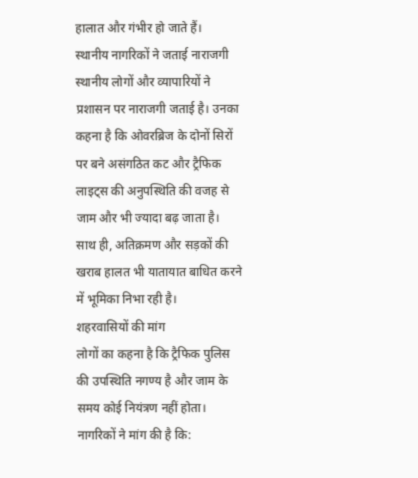हालात और गंभीर हो जाते हैं।
स्थानीय नागरिकों ने जताई नाराजगी
स्थानीय लोगों और व्यापारियों ने प्रशासन पर नाराजगी जताई है। उनका कहना है कि ओवरब्रिज के दोनों सिरों पर बने असंगठित कट और ट्रैफिक लाइट्स की अनुपस्थिति की वजह से जाम और भी ज्यादा बढ़ जाता है। साथ ही, अतिक्रमण और सड़कों की खराब हालत भी यातायात बाधित करने में भूमिका निभा रही है।
शहरवासियों की मांग
लोगों का कहना है कि ट्रैफिक पुलिस की उपस्थिति नगण्य है और जाम के समय कोई नियंत्रण नहीं होता। नागरिकों ने मांग की है कि: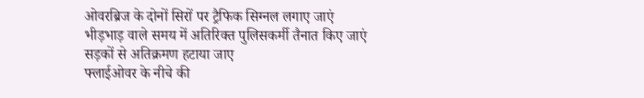ओवरब्रिज के दोनों सिरों पर ट्रैफिक सिग्नल लगाए जाएं
भीड़भाड़ वाले समय में अतिरिक्त पुलिसकर्मी तैनात किए जाएं
सड़कों से अतिक्रमण हटाया जाए
फ्लाईओवर के नीचे की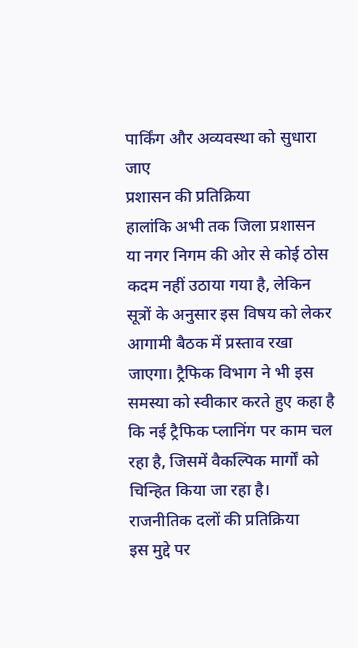पार्किंग और अव्यवस्था को सुधारा जाए
प्रशासन की प्रतिक्रिया
हालांकि अभी तक जिला प्रशासन या नगर निगम की ओर से कोई ठोस कदम नहीं उठाया गया है, लेकिन सूत्रों के अनुसार इस विषय को लेकर आगामी बैठक में प्रस्ताव रखा जाएगा। ट्रैफिक विभाग ने भी इस समस्या को स्वीकार करते हुए कहा है कि नई ट्रैफिक प्लानिंग पर काम चल रहा है, जिसमें वैकल्पिक मार्गों को चिन्हित किया जा रहा है।
राजनीतिक दलों की प्रतिक्रिया
इस मुद्दे पर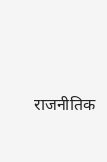राजनीतिक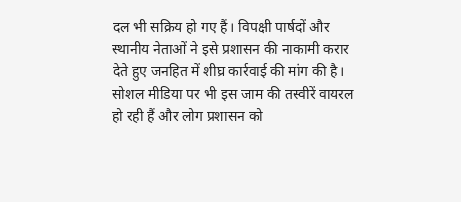दल भी सक्रिय हो गए हैं। विपक्षी पार्षदों और स्थानीय नेताओं ने इसे प्रशासन की नाकामी करार देते हुए जनहित में शीघ्र कार्रवाई की मांग की है। सोशल मीडिया पर भी इस जाम की तस्वीरें वायरल हो रही हैं और लोग प्रशासन को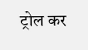ट्रोल कर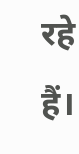रहे हैं।